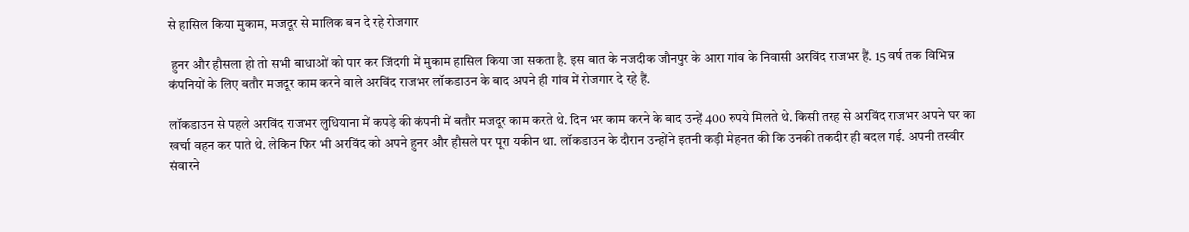से हासिल किया मुकाम, मजदूर से मालिक बन दे रहे रोजगार

 हुनर और हौसला हो तो सभी बाधाओं को पार कर जिंदगी में मुकाम हासिल किया जा सकता है. इस बात के नजदीक जौनपुर के आरा गांव के निवासी अरविंद राजभर हैं. 15 वर्ष तक विभिन्न कंपनियों के लिए बतौर मजदूर काम करने वाले अरविंद राजभर लॉकडाउन के बाद अपने ही गांव में रोजगार दे रहे हैं.

लॉकडाउन से पहले अरविंद राजभर लुधियाना में कपड़े की कंपनी में बतौर मजदूर काम करते थे. दिन भर काम करने के बाद उन्हें 400 रुपये मिलते थे. किसी तरह से अरविंद राजभर अपने घर का खर्चा वहन कर पाते थे. लेकिन फिर भी अरविंद को अपने हुनर और हौसले पर पूरा यकीन था. लॉकडाउन के दौरान उन्होंने इतनी कड़ी मेहनत की कि उनकी तकदीर ही बदल गई. अपनी तस्वीर संवारने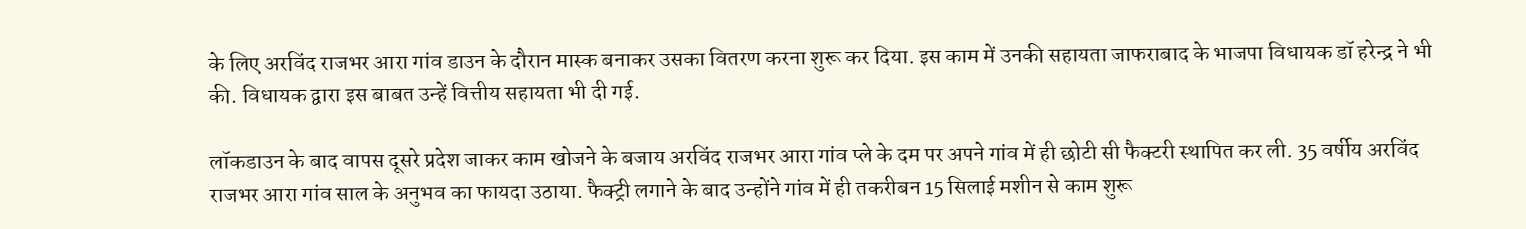के लिए अरविंद राजभर आरा गांव डाउन के दौरान मास्क बनाकर उसका वितरण करना शुरू कर दिया. इस काम में उनकी सहायता जाफराबाद के भाजपा विधायक डॉ हरेन्द्र ने भी की. विधायक द्वारा इस बाबत उन्हें वित्तीय सहायता भी दी गई.

लॉकडाउन के बाद वापस दूसरे प्रदेश जाकर काम खोजने के बजाय अरविंद राजभर आरा गांव प्ले के दम पर अपने गांव में ही छोटी सी फैक्टरी स्थापित कर ली. 35 वर्षीय अरविंद राजभर आरा गांव साल के अनुभव का फायदा उठाया. फैक्ट्री लगाने के बाद उन्होंने गांव में ही तकरीबन 15 सिलाई मशीन से काम शुरू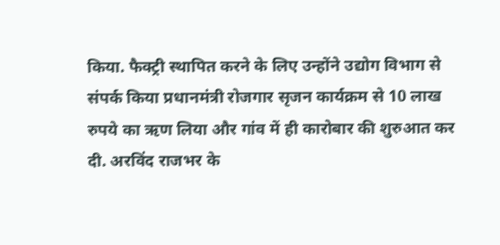किया. फैक्ट्री स्थापित करने के लिए उन्होंने उद्योग विभाग से संपर्क किया प्रधानमंत्री रोजगार सृजन कार्यक्रम से 10 लाख रुपये का ऋण लिया और गांव में ही कारोबार की शुरुआत कर दी. अरविंद राजभर के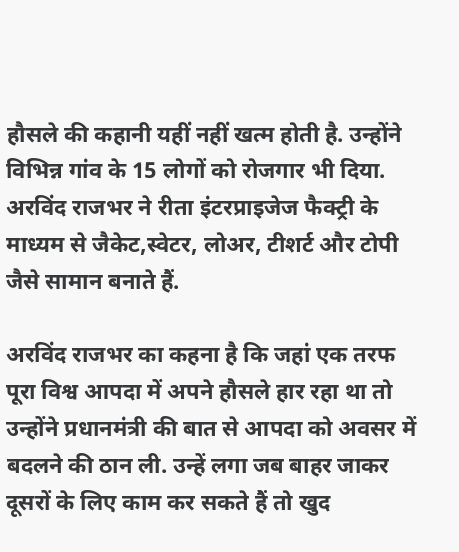हौसले की कहानी यहीं नहीं खत्म होती है. उन्होंने विभिन्न गांव के 15 लोगों को रोजगार भी दिया. अरविंद राजभर ने रीता इंटरप्राइजेज फैक्ट्री के माध्यम से जैकेट,स्वेटर, लोअर, टीशर्ट और टोपी जैसे सामान बनाते हैं.

अरविंद राजभर का कहना है कि जहां एक तरफ पूरा विश्व आपदा में अपने हौसले हार रहा था तो उन्होंने प्रधानमंत्री की बात से आपदा को अवसर में बदलने की ठान ली. उन्हें लगा जब बाहर जाकर दूसरों के लिए काम कर सकते हैं तो खुद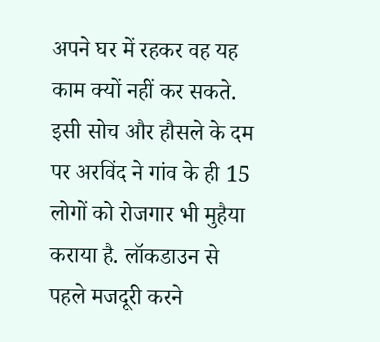अपने घर में रहकर वह यह काम क्यों नहीं कर सकते. इसी सोच और हौसले के दम पर अरविंद ने गांव के ही 15 लोगों को रोजगार भी मुहैया कराया है. लॉकडाउन से पहले मजदूरी करने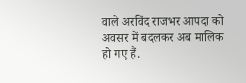वाले अरविंद राजभर आपदा को अवसर में बदलकर अब मालिक हो गए हैं.